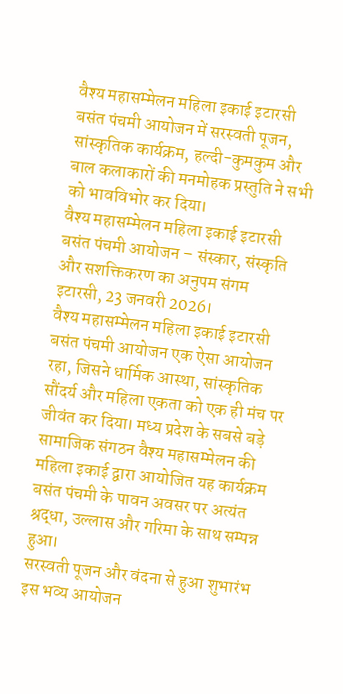वैश्य महासम्मेलन महिला इकाई इटारसी बसंत पंचमी आयोजन में सरस्वती पूजन, सांस्कृतिक कार्यक्रम, हल्दी-कुमकुम और बाल कलाकारों की मनमोहक प्रस्तुति ने सभी को भावविभोर कर दिया।
वैश्य महासम्मेलन महिला इकाई इटारसी बसंत पंचमी आयोजन – संस्कार, संस्कृति और सशक्तिकरण का अनुपम संगम
इटारसी, 23 जनवरी 2026।
वैश्य महासम्मेलन महिला इकाई इटारसी बसंत पंचमी आयोजन एक ऐसा आयोजन रहा, जिसने धार्मिक आस्था, सांस्कृतिक सौंदर्य और महिला एकता को एक ही मंच पर जीवंत कर दिया। मध्य प्रदेश के सबसे बड़े सामाजिक संगठन वैश्य महासम्मेलन की महिला इकाई द्वारा आयोजित यह कार्यक्रम बसंत पंचमी के पावन अवसर पर अत्यंत श्रद्धा, उल्लास और गरिमा के साथ सम्पन्न हुआ।
सरस्वती पूजन और वंदना से हुआ शुभारंभ
इस भव्य आयोजन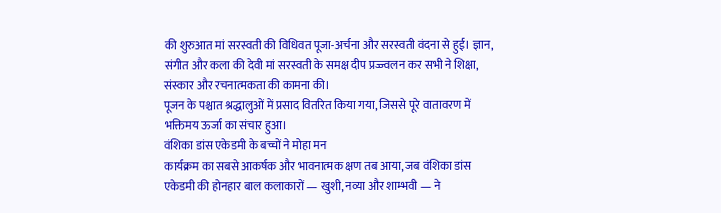की शुरुआत मां सरस्वती की विधिवत पूजा-अर्चना और सरस्वती वंदना से हुई। ज्ञान, संगीत और कला की देवी मां सरस्वती के समक्ष दीप प्रज्ज्वलन कर सभी ने शिक्षा, संस्कार और रचनात्मकता की कामना की।
पूजन के पश्चात श्रद्धालुओं में प्रसाद वितरित किया गया, जिससे पूरे वातावरण में भक्तिमय ऊर्जा का संचार हुआ।
वंशिका डांस एकेडमी के बच्चों ने मोहा मन
कार्यक्रम का सबसे आकर्षक और भावनात्मक क्षण तब आया, जब वंशिका डांस एकेडमी की होनहार बाल कलाकारों — खुशी, नव्या और शाम्भवी — ने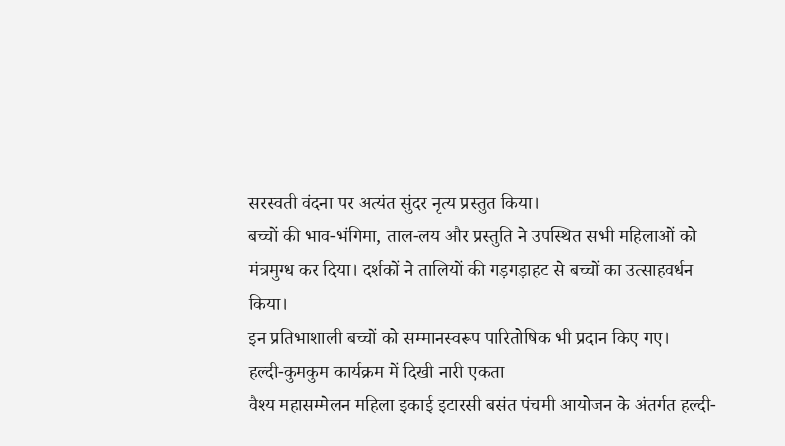सरस्वती वंदना पर अत्यंत सुंदर नृत्य प्रस्तुत किया।
बच्चों की भाव-भंगिमा, ताल-लय और प्रस्तुति ने उपस्थित सभी महिलाओं को मंत्रमुग्ध कर दिया। दर्शकों ने तालियों की गड़गड़ाहट से बच्चों का उत्साहवर्धन किया।
इन प्रतिभाशाली बच्चों को सम्मानस्वरूप पारितोषिक भी प्रदान किए गए।
हल्दी-कुमकुम कार्यक्रम में दिखी नारी एकता
वैश्य महासम्मेलन महिला इकाई इटारसी बसंत पंचमी आयोजन के अंतर्गत हल्दी-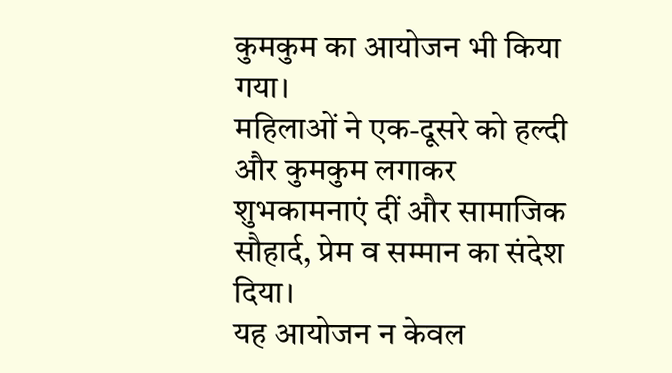कुमकुम का आयोजन भी किया गया।
महिलाओं ने एक-दूसरे को हल्दी और कुमकुम लगाकर शुभकामनाएं दीं और सामाजिक सौहार्द, प्रेम व सम्मान का संदेश दिया।
यह आयोजन न केवल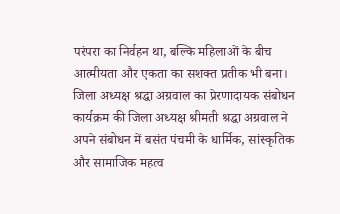परंपरा का निर्वहन था, बल्कि महिलाओं के बीच आत्मीयता और एकता का सशक्त प्रतीक भी बना।
जिला अध्यक्ष श्रद्धा अग्रवाल का प्रेरणादायक संबोधन
कार्यक्रम की जिला अध्यक्ष श्रीमती श्रद्धा अग्रवाल ने अपने संबोधन में बसंत पंचमी के धार्मिक, सांस्कृतिक और सामाजिक महत्व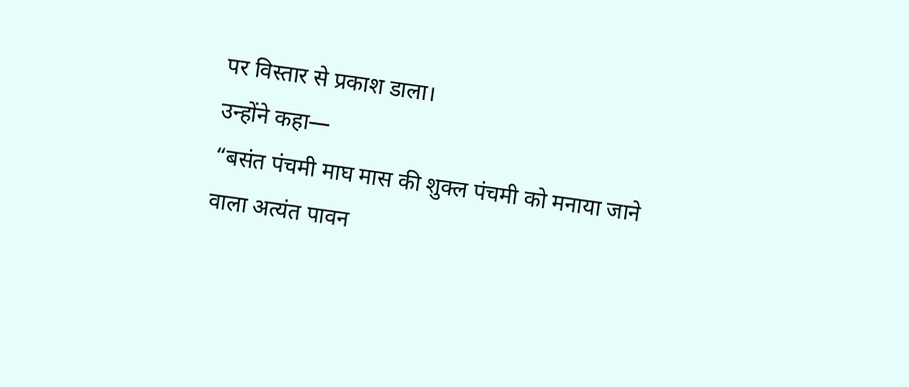पर विस्तार से प्रकाश डाला।
उन्होंने कहा—
“बसंत पंचमी माघ मास की शुक्ल पंचमी को मनाया जाने वाला अत्यंत पावन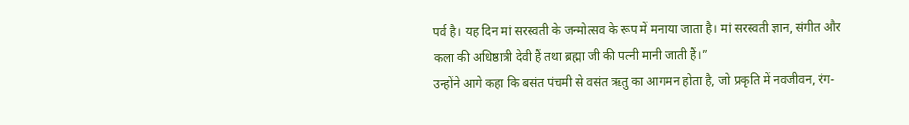पर्व है। यह दिन मां सरस्वती के जन्मोत्सव के रूप में मनाया जाता है। मां सरस्वती ज्ञान, संगीत और कला की अधिष्ठात्री देवी हैं तथा ब्रह्मा जी की पत्नी मानी जाती हैं।”
उन्होंने आगे कहा कि बसंत पंचमी से वसंत ऋतु का आगमन होता है, जो प्रकृति में नवजीवन, रंग-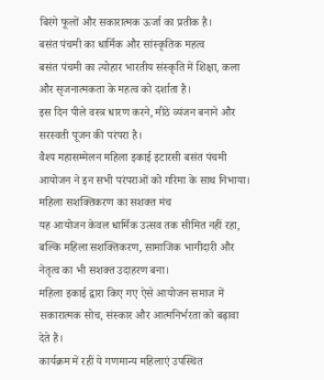बिरंगे फूलों और सकारात्मक ऊर्जा का प्रतीक है।
बसंत पंचमी का धार्मिक और सांस्कृतिक महत्व
बसंत पंचमी का त्योहार भारतीय संस्कृति में शिक्षा, कला और सृजनात्मकता के महत्व को दर्शाता है।
इस दिन पीले वस्त्र धारण करने, मीठे व्यंजन बनाने और सरस्वती पूजन की परंपरा है।
वैश्य महासम्मेलन महिला इकाई इटारसी बसंत पंचमी आयोजन ने इन सभी परंपराओं को गरिमा के साथ निभाया।
महिला सशक्तिकरण का सशक्त मंच
यह आयोजन केवल धार्मिक उत्सव तक सीमित नहीं रहा, बल्कि महिला सशक्तिकरण, सामाजिक भागीदारी और नेतृत्व का भी सशक्त उदाहरण बना।
महिला इकाई द्वारा किए गए ऐसे आयोजन समाज में सकारात्मक सोच, संस्कार और आत्मनिर्भरता को बढ़ावा देते हैं।
कार्यक्रम में रहीं ये गणमान्य महिलाएं उपस्थित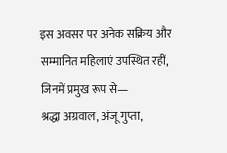इस अवसर पर अनेक सक्रिय और सम्मानित महिलाएं उपस्थित रहीं, जिनमें प्रमुख रूप से—
श्रद्धा अग्रवाल, अंजू गुप्ता,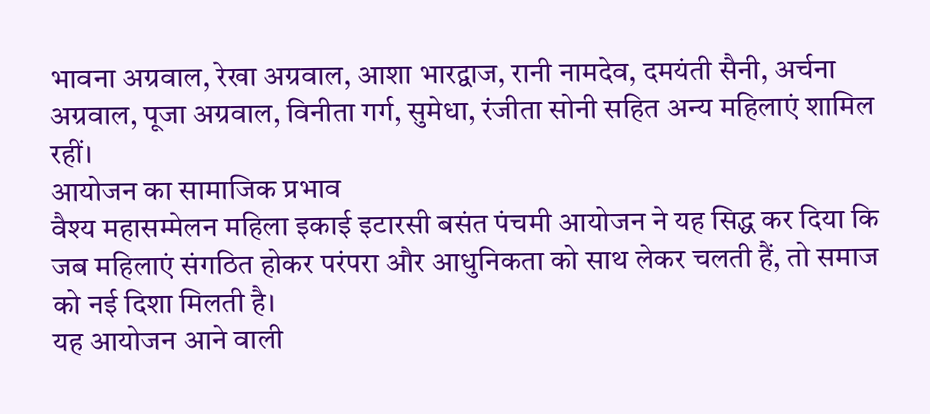भावना अग्रवाल, रेखा अग्रवाल, आशा भारद्वाज, रानी नामदेव, दमयंती सैनी, अर्चना अग्रवाल, पूजा अग्रवाल, विनीता गर्ग, सुमेधा, रंजीता सोनी सहित अन्य महिलाएं शामिल रहीं।
आयोजन का सामाजिक प्रभाव
वैश्य महासम्मेलन महिला इकाई इटारसी बसंत पंचमी आयोजन ने यह सिद्ध कर दिया कि जब महिलाएं संगठित होकर परंपरा और आधुनिकता को साथ लेकर चलती हैं, तो समाज को नई दिशा मिलती है।
यह आयोजन आने वाली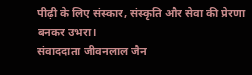पीढ़ी के लिए संस्कार, संस्कृति और सेवा की प्रेरणा बनकर उभरा।
संवाददाता जीवनलाल जैन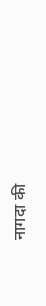नागदा की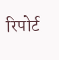रिपोर्ट